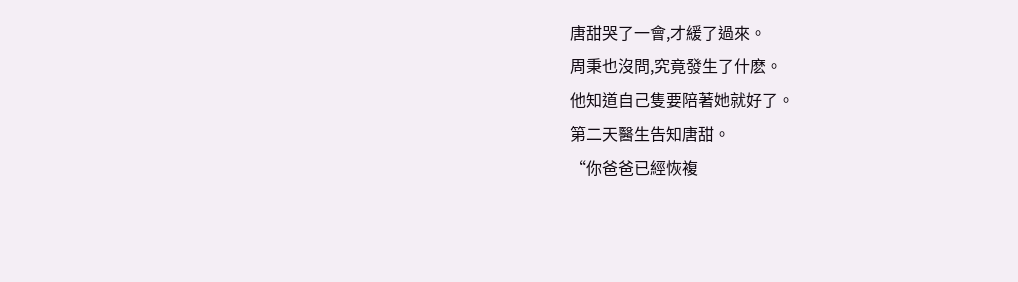唐甜哭了一會,才緩了過來。
周秉也沒問,究竟發生了什麽。
他知道自己隻要陪著她就好了。
第二天醫生告知唐甜。
“你爸爸已經恢複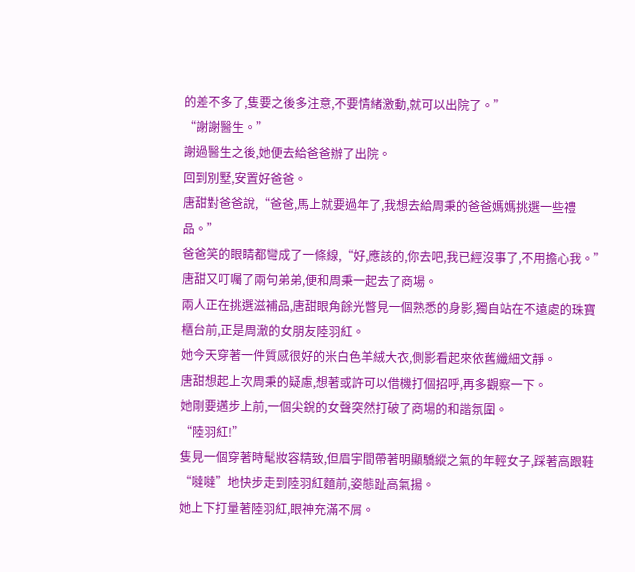的差不多了,隻要之後多注意,不要情緒激動,就可以出院了。”
“謝謝醫生。”
謝過醫生之後,她便去給爸爸辦了出院。
回到別墅,安置好爸爸。
唐甜對爸爸說,“爸爸,馬上就要過年了,我想去給周秉的爸爸媽媽挑選一些禮品。”
爸爸笑的眼睛都彎成了一條線,“好,應該的,你去吧,我已經沒事了,不用擔心我。”
唐甜又叮囑了兩句弟弟,便和周秉一起去了商場。
兩人正在挑選滋補品,唐甜眼角餘光瞥見一個熟悉的身影,獨自站在不遠處的珠寶櫃台前,正是周澈的女朋友陸羽紅。
她今天穿著一件質感很好的米白色羊絨大衣,側影看起來依舊纖細文靜。
唐甜想起上次周秉的疑慮,想著或許可以借機打個招呼,再多觀察一下。
她剛要邁步上前,一個尖銳的女聲突然打破了商場的和諧氛圍。
“陸羽紅!”
隻見一個穿著時髦妝容精致,但眉宇間帶著明顯驕縱之氣的年輕女子,踩著高跟鞋“噠噠”地快步走到陸羽紅麵前,姿態趾高氣揚。
她上下打量著陸羽紅,眼神充滿不屑。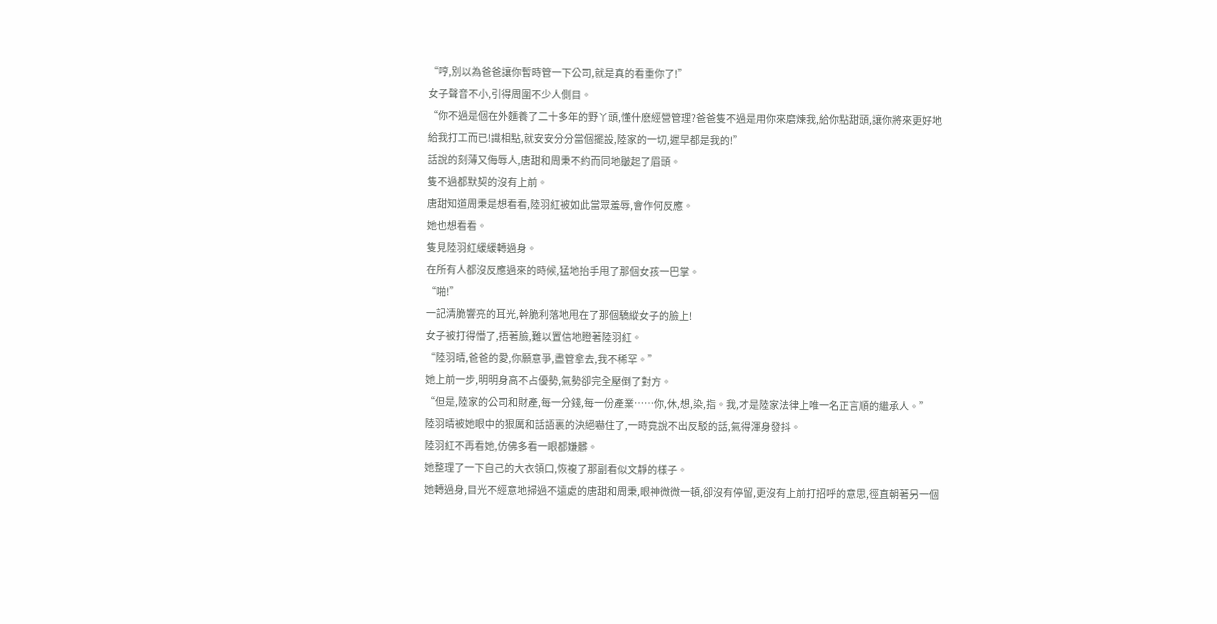“哼,別以為爸爸讓你暫時管一下公司,就是真的看重你了!”
女子聲音不小,引得周圍不少人側目。
“你不過是個在外麵養了二十多年的野丫頭,懂什麽經營管理?爸爸隻不過是用你來磨煉我,給你點甜頭,讓你將來更好地給我打工而已!識相點,就安安分分當個擺設,陸家的一切,遲早都是我的!”
話說的刻薄又侮辱人,唐甜和周秉不約而同地皺起了眉頭。
隻不過都默契的沒有上前。
唐甜知道周秉是想看看,陸羽紅被如此當眾羞辱,會作何反應。
她也想看看。
隻見陸羽紅緩緩轉過身。
在所有人都沒反應過來的時候,猛地抬手甩了那個女孩一巴掌。
“啪!”
一記清脆響亮的耳光,幹脆利落地甩在了那個驕縱女子的臉上!
女子被打得懵了,捂著臉,難以置信地瞪著陸羽紅。
“陸羽晴,爸爸的愛,你願意爭,盡管拿去,我不稀罕。”
她上前一步,明明身高不占優勢,氣勢卻完全壓倒了對方。
“但是,陸家的公司和財產,每一分錢,每一份產業……你,休,想,染,指。我,才是陸家法律上唯一名正言順的繼承人。”
陸羽晴被她眼中的狠厲和話語裏的決絕嚇住了,一時竟說不出反駁的話,氣得渾身發抖。
陸羽紅不再看她,仿佛多看一眼都嫌髒。
她整理了一下自己的大衣領口,恢複了那副看似文靜的樣子。
她轉過身,目光不經意地掃過不遠處的唐甜和周秉,眼神微微一頓,卻沒有停留,更沒有上前打招呼的意思,徑直朝著另一個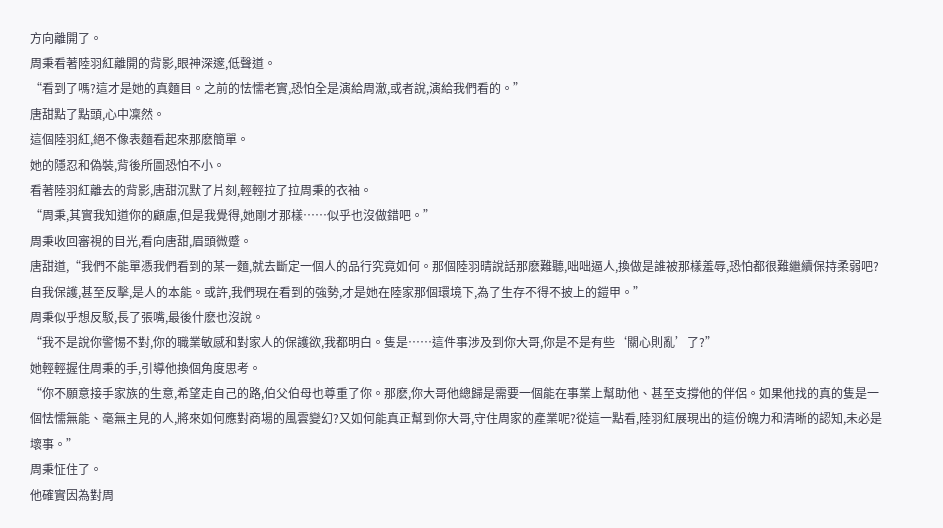方向離開了。
周秉看著陸羽紅離開的背影,眼神深邃,低聲道。
“看到了嗎?這才是她的真麵目。之前的怯懦老實,恐怕全是演給周澈,或者說,演給我們看的。”
唐甜點了點頭,心中凜然。
這個陸羽紅,絕不像表麵看起來那麽簡單。
她的隱忍和偽裝,背後所圖恐怕不小。
看著陸羽紅離去的背影,唐甜沉默了片刻,輕輕拉了拉周秉的衣袖。
“周秉,其實我知道你的顧慮,但是我覺得,她剛才那樣……似乎也沒做錯吧。”
周秉收回審視的目光,看向唐甜,眉頭微蹙。
唐甜道,“我們不能單憑我們看到的某一麵,就去斷定一個人的品行究竟如何。那個陸羽晴說話那麽難聽,咄咄逼人,換做是誰被那樣羞辱,恐怕都很難繼續保持柔弱吧?自我保護,甚至反擊,是人的本能。或許,我們現在看到的強勢,才是她在陸家那個環境下,為了生存不得不披上的鎧甲。”
周秉似乎想反駁,長了張嘴,最後什麽也沒說。
“我不是說你警惕不對,你的職業敏感和對家人的保護欲,我都明白。隻是……這件事涉及到你大哥,你是不是有些‘關心則亂’了?”
她輕輕握住周秉的手,引導他換個角度思考。
“你不願意接手家族的生意,希望走自己的路,伯父伯母也尊重了你。那麽,你大哥他總歸是需要一個能在事業上幫助他、甚至支撐他的伴侶。如果他找的真的隻是一個怯懦無能、毫無主見的人,將來如何應對商場的風雲變幻?又如何能真正幫到你大哥,守住周家的產業呢?從這一點看,陸羽紅展現出的這份魄力和清晰的認知,未必是壞事。”
周秉怔住了。
他確實因為對周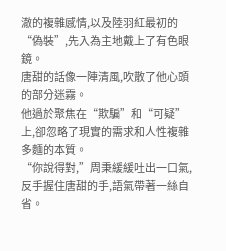澈的複雜感情,以及陸羽紅最初的“偽裝”,先入為主地戴上了有色眼鏡。
唐甜的話像一陣清風,吹散了他心頭的部分迷霧。
他過於聚焦在“欺騙”和“可疑”上,卻忽略了現實的需求和人性複雜多麵的本質。
“你說得對,”周秉緩緩吐出一口氣,反手握住唐甜的手,語氣帶著一絲自省。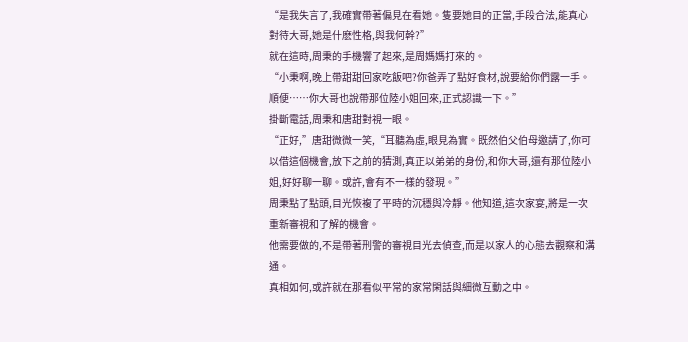“是我失言了,我確實帶著偏見在看她。隻要她目的正當,手段合法,能真心對待大哥,她是什麽性格,與我何幹?”
就在這時,周秉的手機響了起來,是周媽媽打來的。
“小秉啊,晚上帶甜甜回家吃飯吧?你爸弄了點好食材,說要給你們露一手。順便……你大哥也說帶那位陸小姐回來,正式認識一下。”
掛斷電話,周秉和唐甜對視一眼。
“正好,”唐甜微微一笑,“耳聽為虛,眼見為實。既然伯父伯母邀請了,你可以借這個機會,放下之前的猜測,真正以弟弟的身份,和你大哥,還有那位陸小姐,好好聊一聊。或許,會有不一樣的發現。”
周秉點了點頭,目光恢複了平時的沉穩與冷靜。他知道,這次家宴,將是一次重新審視和了解的機會。
他需要做的,不是帶著刑警的審視目光去偵查,而是以家人的心態去觀察和溝通。
真相如何,或許就在那看似平常的家常閑話與細微互動之中。